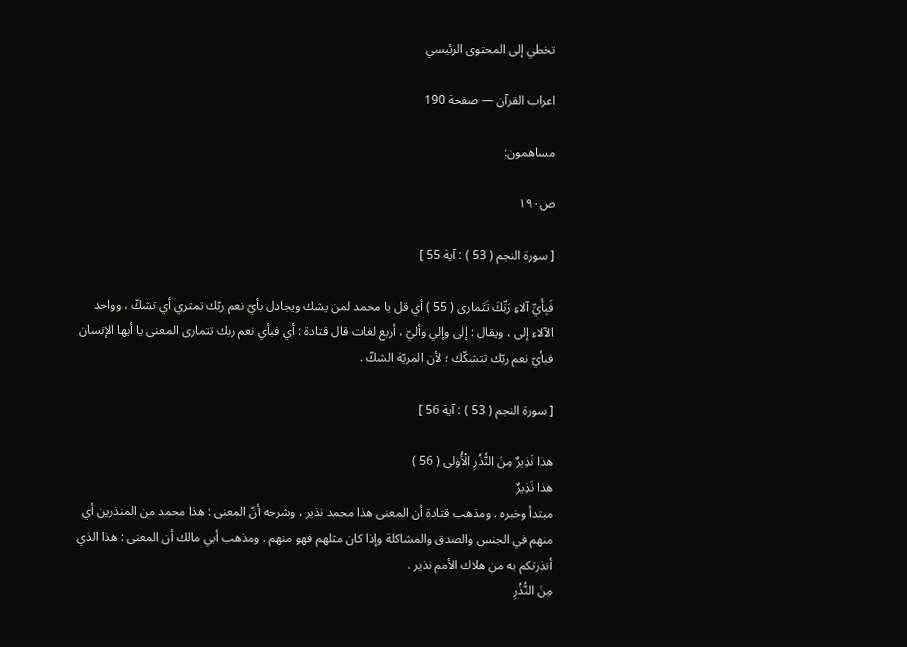تخطي إلى المحتوى الرئيسي

اعراب القرآن — صفحة 190

مساهمون:

ص١٩٠

[ سورة النجم ( 53 ) : آية 55 ]

فَبِأَيِّ آلاءِ رَبِّكَ تَتَمارى ( 55 ) أي قل يا محمد لمن يشك ويجادل بأيّ نعم ربّك تمتري أي تشكّ ، وواحد الآلاء إلى ، ويقال : إلى وإلي وأليّ ، أربع لغات قال قتادة : أي فبأي نعم ربك تتمارى المعنى يا أيها الإنسان فبأيّ نعم ربّك تتشكّك ؛ لأن المريّة الشكّ .

[ سورة النجم ( 53 ) : آية 56 ]

هذا نَذِيرٌ مِنَ النُّذُرِ الْأُولى ( 56 )
هذا نَذِيرٌ
مبتدأ وخبره . ومذهب قتادة أن المعنى هذا محمد نذير ، وشرحه أنّ المعنى : هذا محمد من المنذرين أي منهم في الجنس والصدق والمشاكلة وإذا كان مثلهم فهو منهم . ومذهب أبي مالك أن المعنى : هذا الذي أنذرتكم به من هلاك الأمم نذير .
مِنَ النُّذُرِ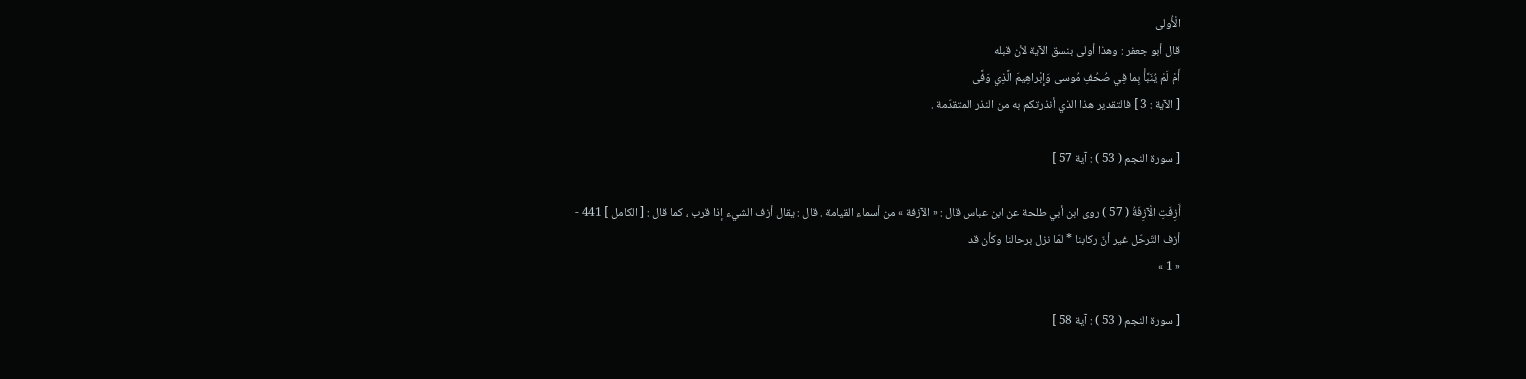الْأُولى
قال أبو جعفر : وهذا أولى بنسق الآية لأن قبله
أَمْ لَمْ يُنَبَّأْ بِما فِي صُحُفِ مُوسى وَإِبْراهِيمَ الَّذِي وَفَّى
[ الآية : 3 ] فالتقدير هذا الذي أنذرتكم به من النذر المتقدّمة .

[ سورة النجم ( 53 ) : آية 57 ]

أَزِفَتِ الْآزِفَةُ ( 57 ) روى ابن أبي طلحة عن ابن عباس قال : « الآزفة » من أسماء القيامة . قال : يقال أزف الشيء إذا قرب ، كما قال : [ الكامل ] 441 -
أزف التّرحّل غير أنّ ركابنا * لمّا نزل برحالنا وكأن قد
« 1 »

[ سورة النجم ( 53 ) : آية 58 ]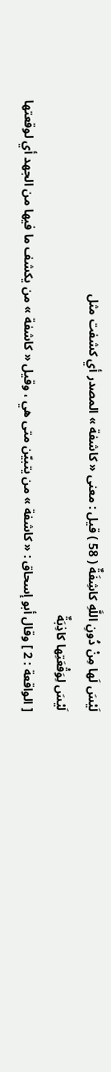لَيْسَ لَها مِنْ دُونِ اللَّهِ كاشِفَةٌ ( 58 ) قيل : معنى « كاشفة » المصدر أي كشفت مثل
لَيْسَ لِوَقْعَتِها كاذِبَةٌ
[ الواقعة : 2 ] وقال أبو إسحاق : « كاشفة » من يتبيّن متى هي ، وقيل « كاشفة » من يكشف ما فيها من الجهد أي لوقعتها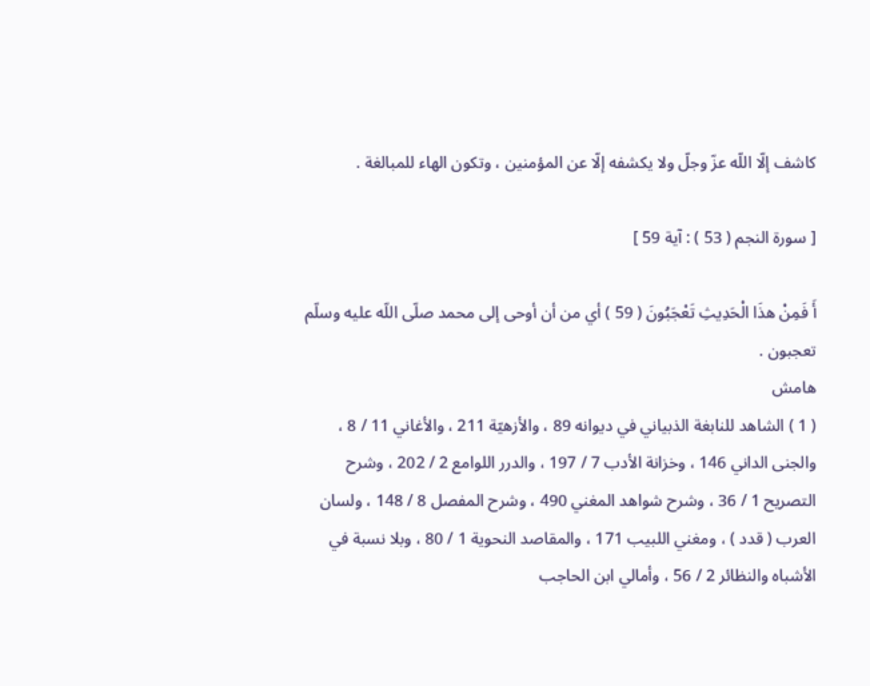كاشف إلّا اللّه عزّ وجلّ ولا يكشفه إلّا عن المؤمنين ، وتكون الهاء للمبالغة .

[ سورة النجم ( 53 ) : آية 59 ]

أَ فَمِنْ هذَا الْحَدِيثِ تَعْجَبُونَ ( 59 ) أي من أن أوحى إلى محمد صلّى اللّه عليه وسلّم تعجبون .
هامش
( 1 ) الشاهد للنابغة الذبياني في ديوانه 89 ، والأزهيّة 211 ، والأغاني 11 / 8 ، والجنى الداني 146 ، وخزانة الأدب 7 / 197 ، والدرر اللوامع 2 / 202 ، وشرح التصريح 1 / 36 ، وشرح شواهد المغني 490 ، وشرح المفصل 8 / 148 ، ولسان العرب ( قدد ) ، ومغني اللبيب 171 ، والمقاصد النحوية 1 / 80 ، وبلا نسبة في الأشباه والنظائر 2 / 56 ، وأمالي ابن الحاجب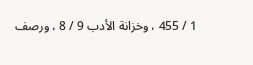1 / 455 ، وخزانة الأدب 9 / 8 ، ورصف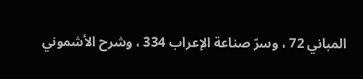المباني 72 ، وسرّ صناعة الإعراب 334 ، وشرح الأشموني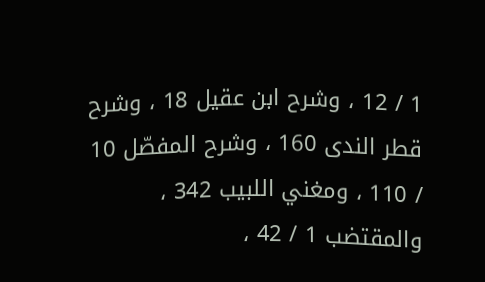1 / 12 ، وشرح ابن عقيل 18 ، وشرح قطر الندى 160 ، وشرح المفصّل 10 / 110 ، ومغني اللبيب 342 ، والمقتضب 1 / 42 ،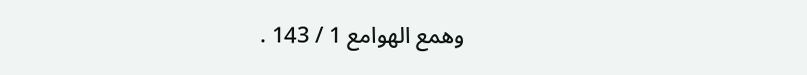وهمع الهوامع 1 / 143 .